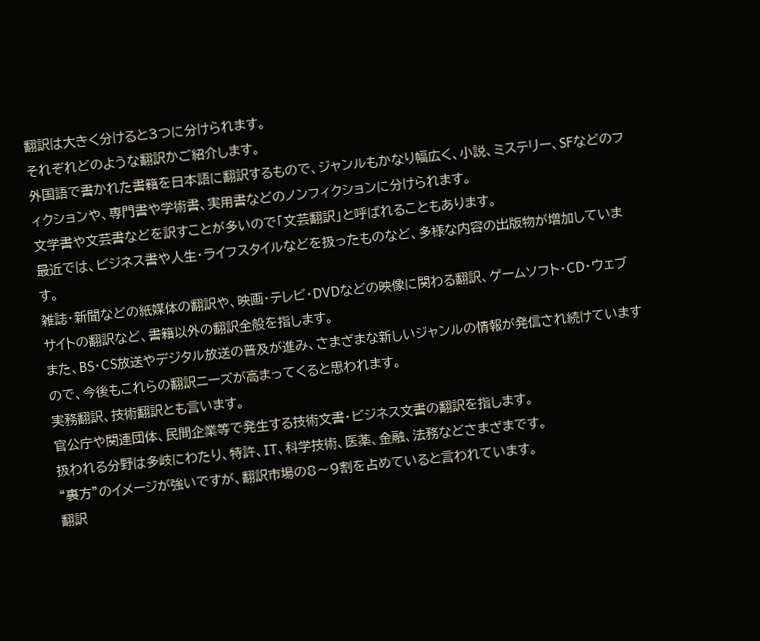翻訳は大きく分けると3つに分けられます。
それぞれどのような翻訳かご紹介します。
外国語で書かれた書籍を日本語に翻訳するもので、ジャンルもかなり幅広く、小説、ミステリー、SFなどのフィクションや、専門書や学術書、実用書などのノンフィクションに分けられます。
文学書や文芸書などを訳すことが多いので「文芸翻訳」と呼ばれることもあります。
最近では、ビジネス書や人生・ライフスタイルなどを扱ったものなど、多様な内容の出版物が増加しています。
雑誌・新聞などの紙媒体の翻訳や、映画・テレビ・DVDなどの映像に関わる翻訳、ゲームソフト・CD・ウェブサイトの翻訳など、書籍以外の翻訳全般を指します。
また、BS・CS放送やデジタル放送の普及が進み、さまざまな新しいジャンルの情報が発信され続けていますので、今後もこれらの翻訳ニーズが高まってくると思われます。
実務翻訳、技術翻訳とも言います。
官公庁や関連団体、民間企業等で発生する技術文書・ビジネス文書の翻訳を指します。
扱われる分野は多岐にわたり、特許、IT、科学技術、医薬、金融、法務などさまざまです。
“裏方”のイメージが強いですが、翻訳市場の8〜9割を占めていると言われています。
翻訳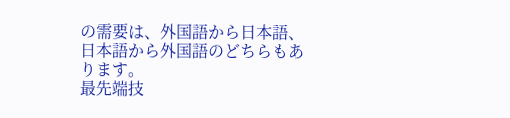の需要は、外国語から日本語、日本語から外国語のどちらもあります。
最先端技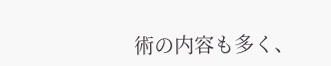術の内容も多く、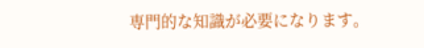専門的な知識が必要になります。